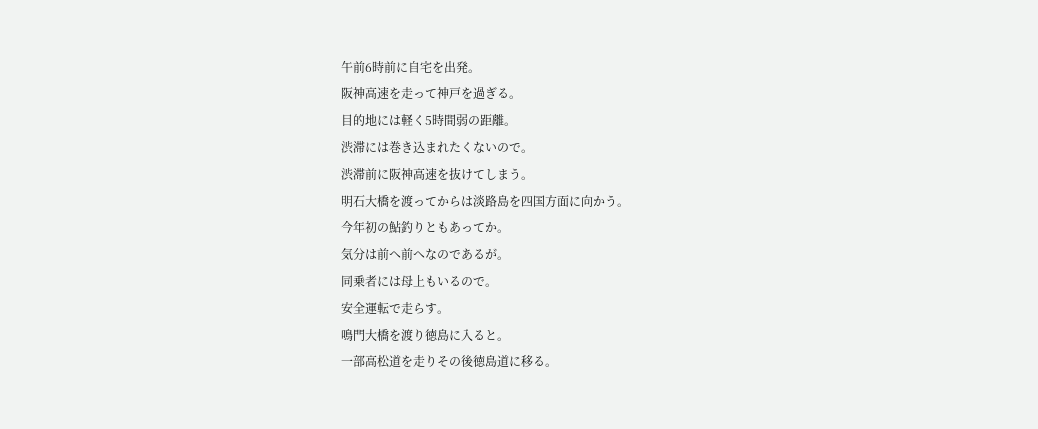午前6時前に自宅を出発。
阪神高速を走って神戸を過ぎる。
目的地には軽く5時間弱の距離。
渋滞には巻き込まれたくないので。
渋滞前に阪神高速を抜けてしまう。
明石大橋を渡ってからは淡路島を四国方面に向かう。
今年初の鮎釣りともあってか。
気分は前へ前へなのであるが。
同乗者には母上もいるので。
安全運転で走らす。
鳴門大橋を渡り徳島に入ると。
一部高松道を走りその後徳島道に移る。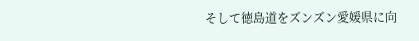そして徳島道をズンズン愛媛県に向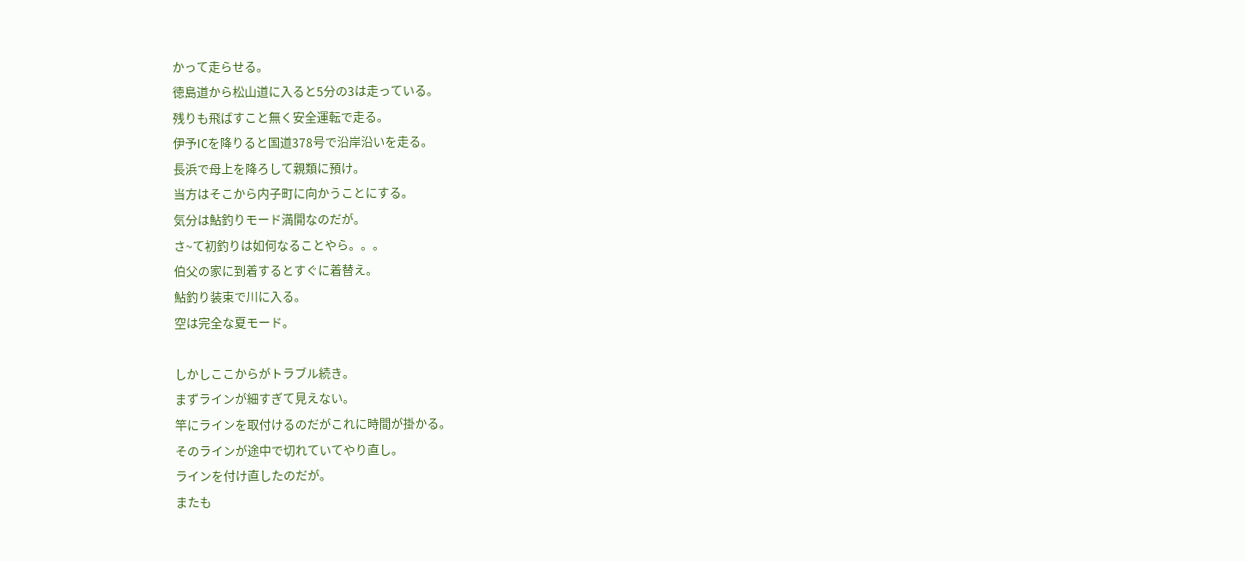かって走らせる。
徳島道から松山道に入ると5分の3は走っている。
残りも飛ばすこと無く安全運転で走る。
伊予ICを降りると国道378号で沿岸沿いを走る。
長浜で母上を降ろして親類に預け。
当方はそこから内子町に向かうことにする。
気分は鮎釣りモード満開なのだが。
さ~て初釣りは如何なることやら。。。
伯父の家に到着するとすぐに着替え。
鮎釣り装束で川に入る。
空は完全な夏モード。

しかしここからがトラブル続き。
まずラインが細すぎて見えない。
竿にラインを取付けるのだがこれに時間が掛かる。
そのラインが途中で切れていてやり直し。
ラインを付け直したのだが。
またも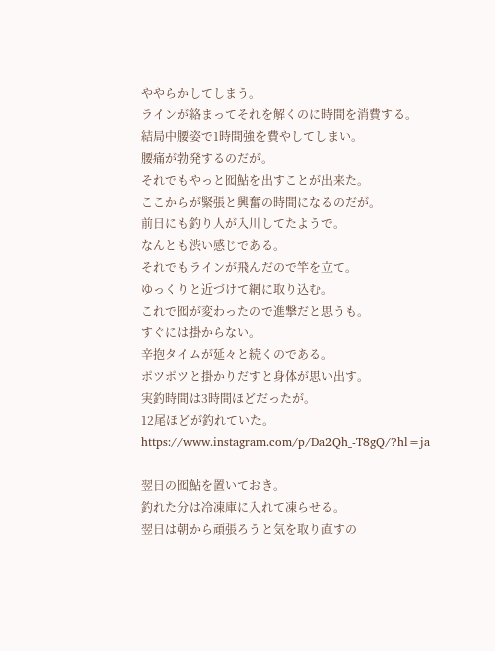ややらかしてしまう。
ラインが絡まってそれを解くのに時間を消費する。
結局中腰姿で1時間強を費やしてしまい。
腰痛が勃発するのだが。
それでもやっと囮鮎を出すことが出来た。
ここからが緊張と興奮の時間になるのだが。
前日にも釣り人が入川してたようで。
なんとも渋い感じである。
それでもラインが飛んだので竿を立て。
ゆっくりと近づけて網に取り込む。
これで囮が変わったので進撃だと思うも。
すぐには掛からない。
辛抱タイムが延々と続くのである。
ポツポツと掛かりだすと身体が思い出す。
実釣時間は3時間ほどだったが。
12尾ほどが釣れていた。
https://www.instagram.com/p/Da2Qh_-T8gQ/?hl=ja

翌日の囮鮎を置いておき。
釣れた分は冷凍庫に入れて凍らせる。
翌日は朝から頑張ろうと気を取り直すの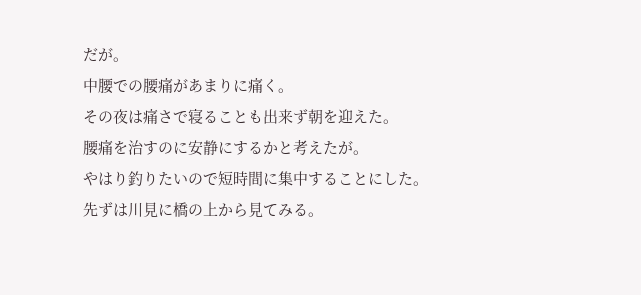だが。
中腰での腰痛があまりに痛く。
その夜は痛さで寝ることも出来ず朝を迎えた。
腰痛を治すのに安静にするかと考えたが。
やはり釣りたいので短時間に集中することにした。
先ずは川見に橋の上から見てみる。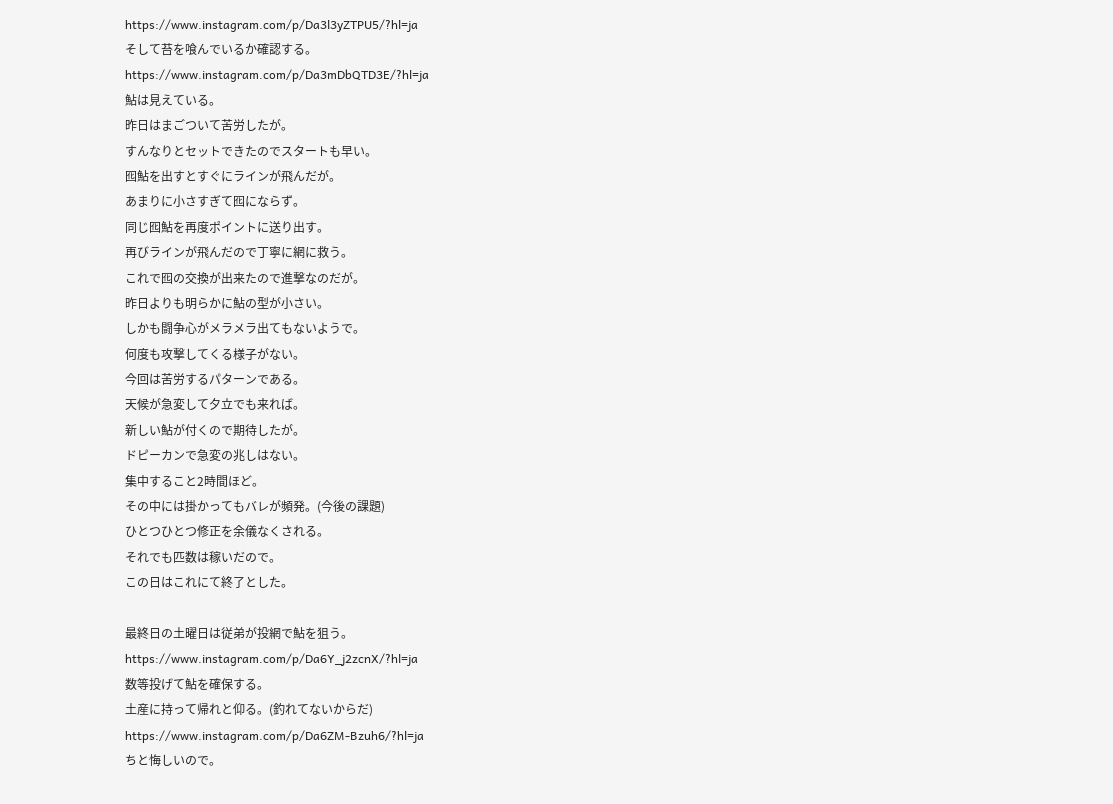https://www.instagram.com/p/Da3l3yZTPU5/?hl=ja
そして苔を喰んでいるか確認する。
https://www.instagram.com/p/Da3mDbQTD3E/?hl=ja
鮎は見えている。
昨日はまごついて苦労したが。
すんなりとセットできたのでスタートも早い。
囮鮎を出すとすぐにラインが飛んだが。
あまりに小さすぎて囮にならず。
同じ囮鮎を再度ポイントに送り出す。
再びラインが飛んだので丁寧に網に救う。
これで囮の交換が出来たので進撃なのだが。
昨日よりも明らかに鮎の型が小さい。
しかも闘争心がメラメラ出てもないようで。
何度も攻撃してくる様子がない。
今回は苦労するパターンである。
天候が急変して夕立でも来れば。
新しい鮎が付くので期待したが。
ドピーカンで急変の兆しはない。
集中すること2時間ほど。
その中には掛かってもバレが頻発。(今後の課題)
ひとつひとつ修正を余儀なくされる。
それでも匹数は稼いだので。
この日はこれにて終了とした。

最終日の土曜日は従弟が投網で鮎を狙う。
https://www.instagram.com/p/Da6Y_j2zcnX/?hl=ja
数等投げて鮎を確保する。
土産に持って帰れと仰る。(釣れてないからだ)
https://www.instagram.com/p/Da6ZM-Bzuh6/?hl=ja
ちと悔しいので。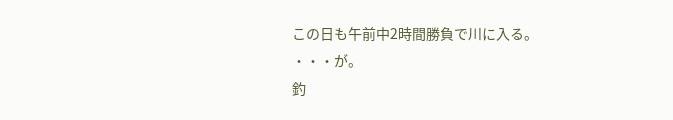この日も午前中2時間勝負で川に入る。
・・・が。
釣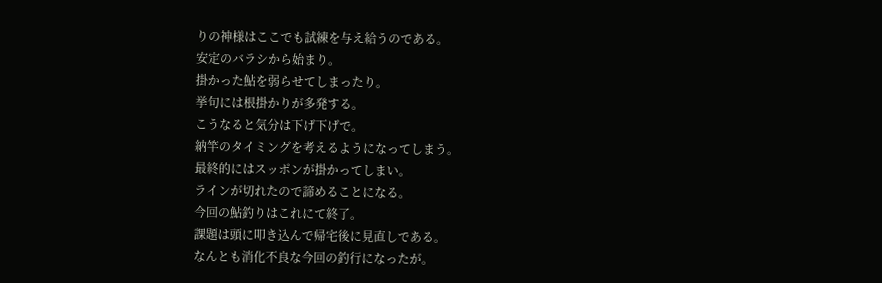りの神様はここでも試練を与え給うのである。
安定のバラシから始まり。
掛かった鮎を弱らせてしまったり。
挙句には根掛かりが多発する。
こうなると気分は下げ下げで。
納竿のタイミングを考えるようになってしまう。
最終的にはスッポンが掛かってしまい。
ラインが切れたので諦めることになる。
今回の鮎釣りはこれにて終了。
課題は頭に叩き込んで帰宅後に見直しである。
なんとも消化不良な今回の釣行になったが。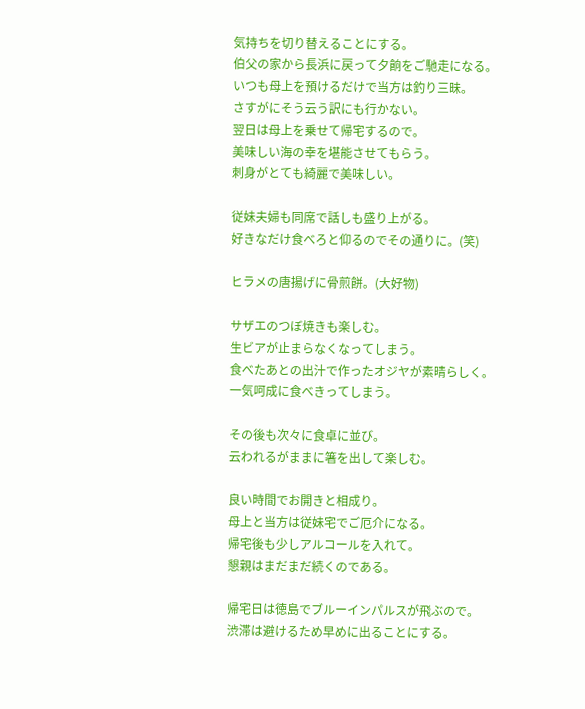気持ちを切り替えることにする。
伯父の家から長浜に戻って夕餉をご馳走になる。
いつも母上を預けるだけで当方は釣り三昧。
さすがにそう云う訳にも行かない。
翌日は母上を乗せて帰宅するので。
美味しい海の幸を堪能させてもらう。
刺身がとても綺麗で美味しい。

従妹夫婦も同席で話しも盛り上がる。
好きなだけ食べろと仰るのでその通りに。(笑)

ヒラメの唐揚げに骨煎餅。(大好物)

サザエのつぼ焼きも楽しむ。
生ビアが止まらなくなってしまう。
食べたあとの出汁で作ったオジヤが素晴らしく。
一気呵成に食べきってしまう。

その後も次々に食卓に並び。
云われるがままに箸を出して楽しむ。

良い時間でお開きと相成り。
母上と当方は従妹宅でご厄介になる。
帰宅後も少しアルコールを入れて。
懇親はまだまだ続くのである。

帰宅日は徳島でブルーインパルスが飛ぶので。
渋滞は避けるため早めに出ることにする。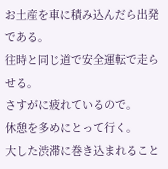お土産を車に積み込んだら出発である。
往時と同じ道で安全運転で走らせる。
さすがに疲れているので。
休憩を多めにとって行く。
大した渋滞に巻き込まれること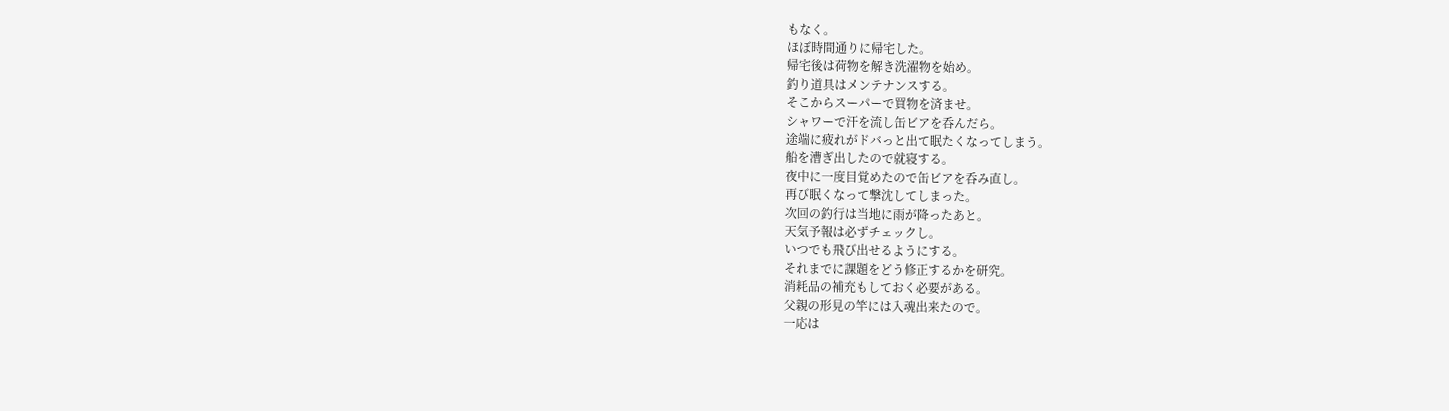もなく。
ほぼ時間通りに帰宅した。
帰宅後は荷物を解き洗濯物を始め。
釣り道具はメンテナンスする。
そこからスーパーで買物を済ませ。
シャワーで汗を流し缶ビアを呑んだら。
途端に疲れがドバっと出て眠たくなってしまう。
船を漕ぎ出したので就寝する。
夜中に一度目覚めたので缶ビアを呑み直し。
再び眠くなって撃沈してしまった。
次回の釣行は当地に雨が降ったあと。
天気予報は必ずチェックし。
いつでも飛び出せるようにする。
それまでに課題をどう修正するかを研究。
消耗品の補充もしておく必要がある。
父親の形見の竿には入魂出来たので。
一応は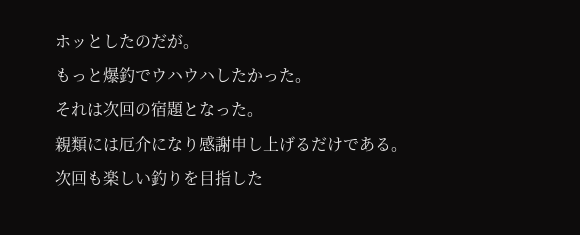ホッとしたのだが。
もっと爆釣でウハウハしたかった。
それは次回の宿題となった。
親類には厄介になり感謝申し上げるだけである。
次回も楽しい釣りを目指した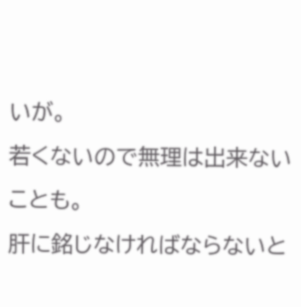いが。
若くないので無理は出来ないことも。
肝に銘じなければならないと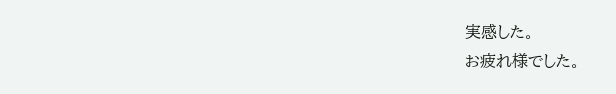実感した。
お疲れ様でした。